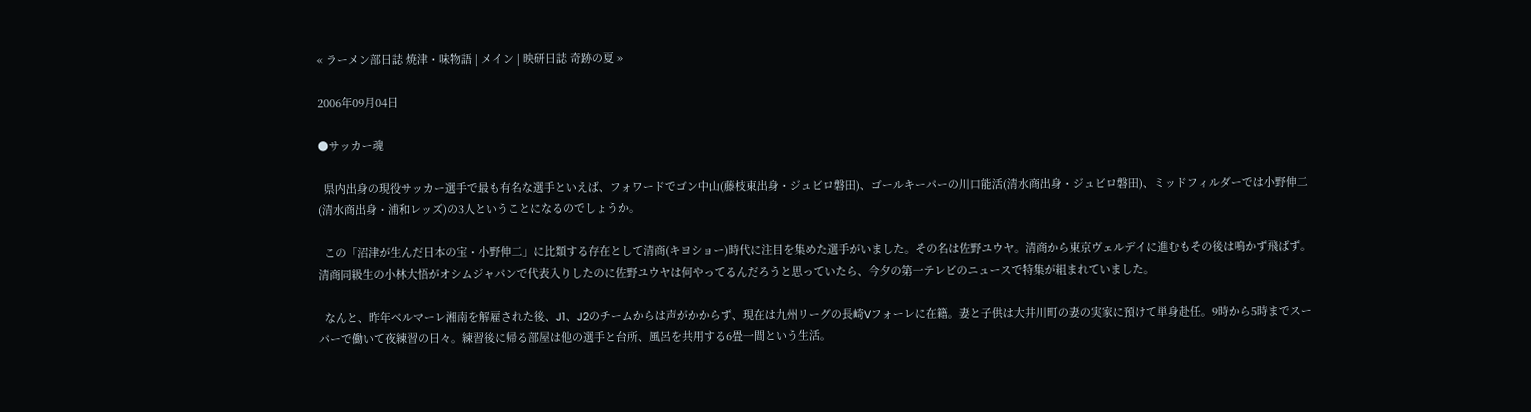« ラーメン部日誌 焼津・味物語 | メイン | 映研日誌 奇跡の夏 »

2006年09月04日

●サッカー魂

  県内出身の現役サッカー選手で最も有名な選手といえば、フォワードでゴン中山(藤枝東出身・ジュビロ磐田)、ゴールキーパーの川口能活(清水商出身・ジュビロ磐田)、ミッドフィルダーでは小野伸二(清水商出身・浦和レッズ)の3人ということになるのでしょうか。

  この「沼津が生んだ日本の宝・小野伸二」に比類する存在として清商(キヨショー)時代に注目を集めた選手がいました。その名は佐野ユウヤ。清商から東京ヴェルデイに進むもその後は鳴かず飛ばず。清商同級生の小林大悟がオシムジャパンで代表入りしたのに佐野ユウヤは何やってるんだろうと思っていたら、今夕の第一テレビのニュースで特集が組まれていました。

  なんと、昨年ベルマーレ湘南を解雇された後、J1、J2のチームからは声がかからず、現在は九州リーグの長崎Vフォーレに在籍。妻と子供は大井川町の妻の実家に預けて単身赴任。9時から5時までスーパーで働いて夜練習の日々。練習後に帰る部屋は他の選手と台所、風呂を共用する6畳一間という生活。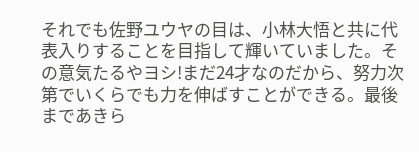それでも佐野ユウヤの目は、小林大悟と共に代表入りすることを目指して輝いていました。その意気たるやヨシ!まだ24才なのだから、努力次第でいくらでも力を伸ばすことができる。最後まであきら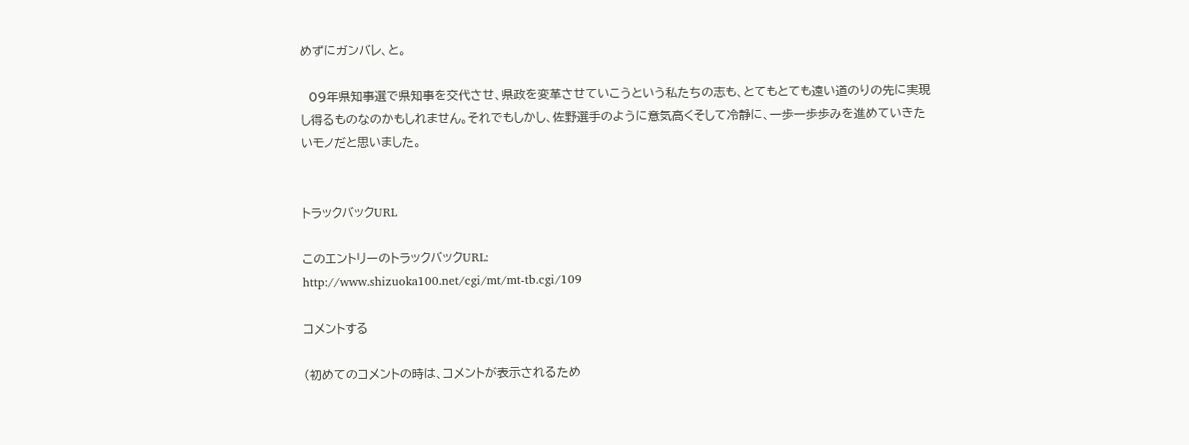めずにガンバレ、と。

  09年県知事選で県知事を交代させ、県政を変革させていこうという私たちの志も、とてもとても遠い道のりの先に実現し得るものなのかもしれません。それでもしかし、佐野選手のように意気高くそして冷静に、一歩一歩歩みを進めていきたいモノだと思いました。


トラックバックURL

このエントリーのトラックバックURL:
http://www.shizuoka100.net/cgi/mt/mt-tb.cgi/109

コメントする

(初めてのコメントの時は、コメントが表示されるため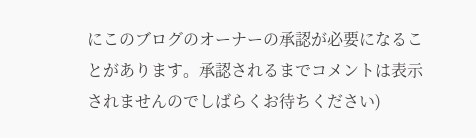にこのブログのオーナーの承認が必要になることがあります。承認されるまでコメントは表示されませんのでしばらくお待ちください)